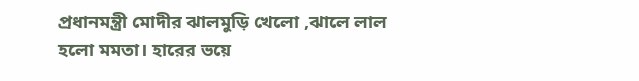প্রধানমন্ত্রী মোদীর ঝালমুড়ি খেলো ,ঝালে লাল হলো মমতা। হারের ভয়ে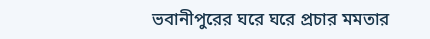ভবানীপুরের ঘরে ঘরে প্রচার মমতার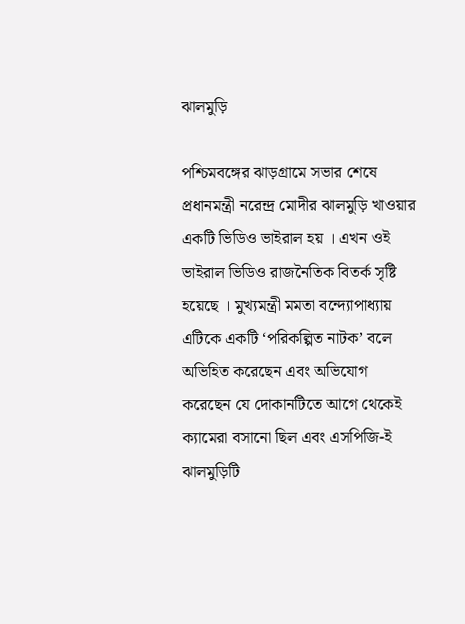ঝালমুড়ি

পশ্চিমবঙ্গের ঝাড়গ্রামে সভার শেষে প্রধানমন্ত্রী নরেন্দ্র মোদীর ঝালমুড়ি খাওয়ার একটি ভিডিও ভাইরাল হয় । এখন ওই ভাইরাল ভিডিও রাজনৈতিক বিতর্ক সৃষ্টি হয়েছে । মুখ্যমন্ত্রী মমতা বন্দ্যোপাধ্যায় এটিকে একটি ‘পরিকল্পিত নাটক’ বলে অভিহিত করেছেন এবং অভিযোগ করেছেন যে দোকানটিতে আগে থেকেই ক্যামেরা বসানো ছিল এবং এসপিজি-ই ঝালমুড়িটি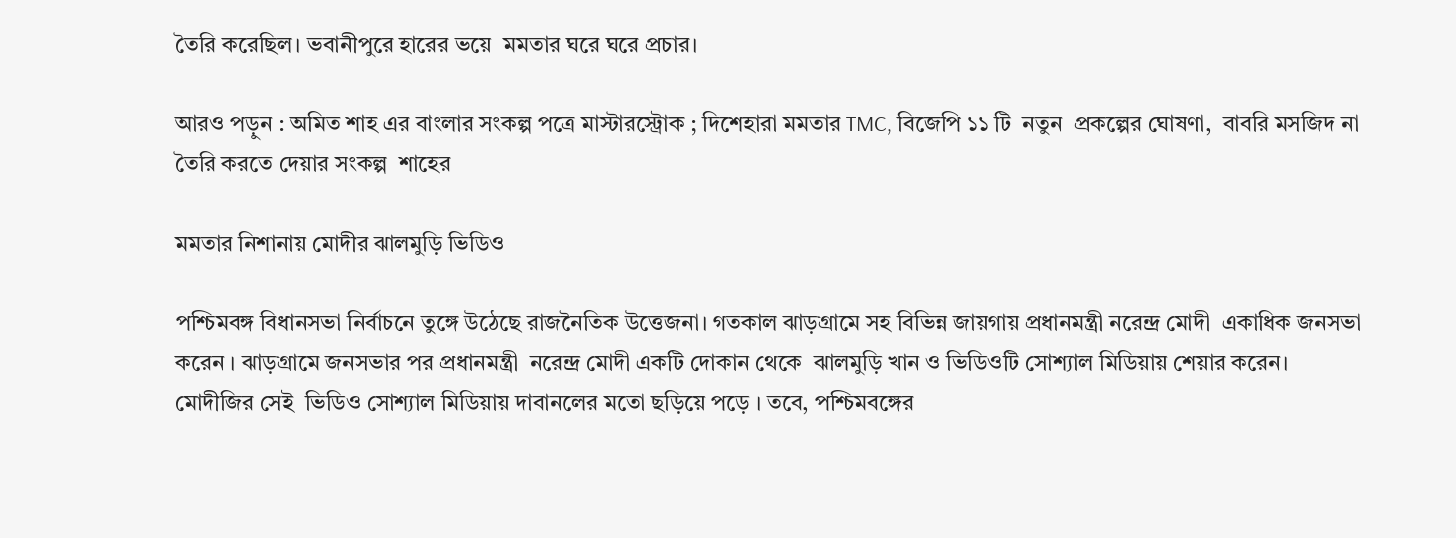তৈরি করেছিল। ভবানীপুরে হারের ভয়ে  মমতার ঘরে ঘরে প্রচার।

আরও পড়ুন : অমিত শাহ এর বাংলার সংকল্প পত্রে মাস্টারস্ট্রোক ; দিশেহারা মমতার TMC, বিজেপি ১১ টি  নতুন  প্রকল্পের ঘোষণা,  বাবরি মসজিদ না তৈরি করতে দেয়ার সংকল্প  শাহের

মমতার নিশানায় মোদীর ঝালমুড়ি ভিডিও

পশ্চিমবঙ্গ বিধানসভা নির্বাচনে তুঙ্গে উঠেছে রাজনৈতিক উত্তেজনা। গতকাল ঝাড়গ্রামে সহ বিভিন্ন জায়গায় প্রধানমন্ত্রী নরেন্দ্র মোদী  একাধিক জনসভা করেন । ঝাড়গ্রামে জনসভার পর প্রধানমন্ত্রী  নরেন্দ্র মোদী একটি দোকান থেকে  ঝালমুড়ি খান ও ভিডিওটি সোশ্যাল মিডিয়ায় শেয়ার করেন। মোদীজির সেই  ভিডিও সোশ্যাল মিডিয়ায় দাবানলের মতো ছড়িয়ে পড়ে । তবে, পশ্চিমবঙ্গের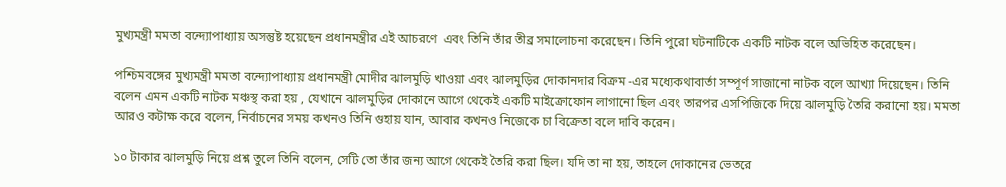মুখ্যমন্ত্রী মমতা বন্দ্যোপাধ্যায় অসন্তুষ্ট হয়েছেন প্রধানমন্ত্রীর এই আচরণে  এবং তিনি তাঁর তীব্র সমালোচনা করেছেন। তিনি পুরো ঘটনাটিকে একটি নাটক বলে অভিহিত করেছেন।

পশ্চিমবঙ্গের মুখ্যমন্ত্রী মমতা বন্দ্যোপাধ্যায় প্রধানমন্ত্রী মোদীর ঝালমুড়ি খাওয়া এবং ঝালমুড়ির দোকানদার বিক্রম -এর মধ্যেকথাবার্তা সম্পূর্ণ সাজানো নাটক বলে আখ্যা দিয়েছেন। তিনি বলেন এমন একটি নাটক মঞ্চস্থ করা হয় , যেখানে ঝালমুড়ির দোকানে আগে থেকেই একটি মাইক্রোফোন লাগানো ছিল এবং তারপর এসপিজিকে দিয়ে ঝালমুড়ি তৈরি করানো হয়। মমতা আরও কটাক্ষ করে বলেন, নির্বাচনের সময় কখনও তিনি গুহায় যান, আবার কখনও নিজেকে চা বিক্রেতা বলে দাবি করেন।

১০ টাকার ঝালমুড়ি নিয়ে প্রশ্ন তুলে তিনি বলেন, সেটি তো তাঁর জন্য আগে থেকেই তৈরি করা ছিল। যদি তা না হয়, তাহলে দোকানের ভেতরে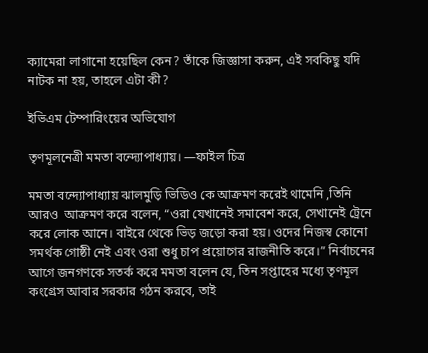ক্যামেরা লাগানো হয়েছিল কেন? তাঁকে জিজ্ঞাসা করুন, এই সবকিছু যদি নাটক না হয়, তাহলে এটা কী?

ইভিএম টেম্পারিংয়ের অভিযোগ

তৃণমূলনেত্রী মমতা বন্দ্যোপাধ্যায়। —ফাইল চিত্র

মমতা বন্দ্যোপাধ্যায় ঝালমুড়ি ভিডিও কে আক্রমণ করেই থামেনি ,তিনি আরও  আক্রমণ করে বলেন, “ওরা যেখানেই সমাবেশ করে, সেখানেই ট্রেনে করে লোক আনে। বাইরে থেকে ভিড় জড়ো করা হয়। ওদের নিজস্ব কোনো সমর্থক গোষ্ঠী নেই এবং ওরা শুধু চাপ প্রয়োগের রাজনীতি করে।” নির্বাচনের আগে জনগণকে সতর্ক করে মমতা বলেন যে, তিন সপ্তাহের মধ্যে তৃণমূল কংগ্রেস আবার সরকার গঠন করবে, তাই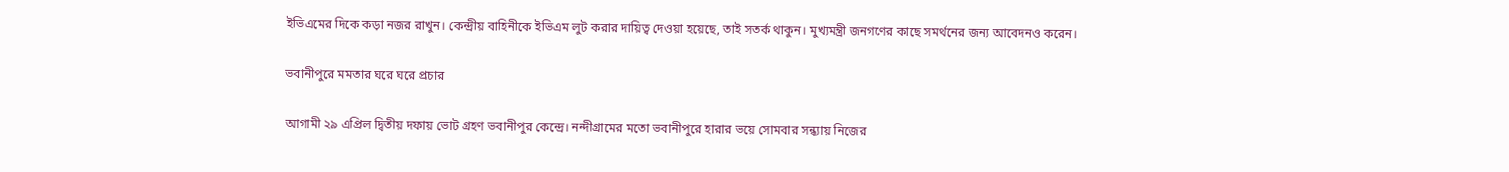ইভিএমের দিকে কড়া নজর রাখুন। কেন্দ্রীয় বাহিনীকে ইভিএম লুট করার দায়িত্ব দেওয়া হয়েছে, তাই সতর্ক থাকুন। মুখ্যমন্ত্রী জনগণের কাছে সমর্থনের জন্য আবেদনও করেন।

ভবানীপুরে মমতার ঘরে ঘরে প্রচার

আগামী ২৯ এপ্রিল দ্বিতীয় দফায় ভোট গ্রহণ ভবানীপুর কেন্দ্রে। নন্দীগ্রামের মতো ভবানীপুরে হারার ভয়ে সোমবার সন্ধ্যায় নিজের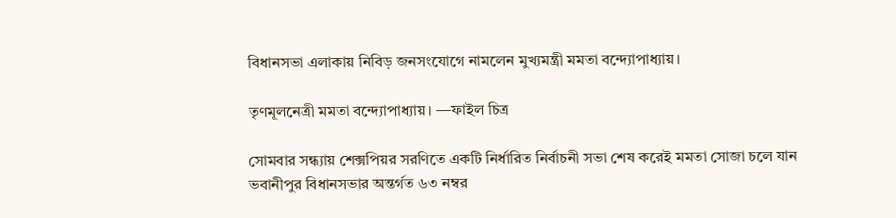বিধানসভা এলাকায় নিবিড় জনসংযোগে নামলেন মুখ্যমন্ত্রী মমতা বন্দ্যোপাধ্যায়।

তৃণমূলনেত্রী মমতা বন্দ্যোপাধ্যায়। —ফাইল চিত্র

সোমবার সন্ধ্যায় শেক্সপিয়র সরণিতে একটি নির্ধারিত নির্বাচনী সভা শেষ করেই মমতা সোজা চলে যান ভবানীপুর বিধানসভার অন্তর্গত ৬৩ নম্বর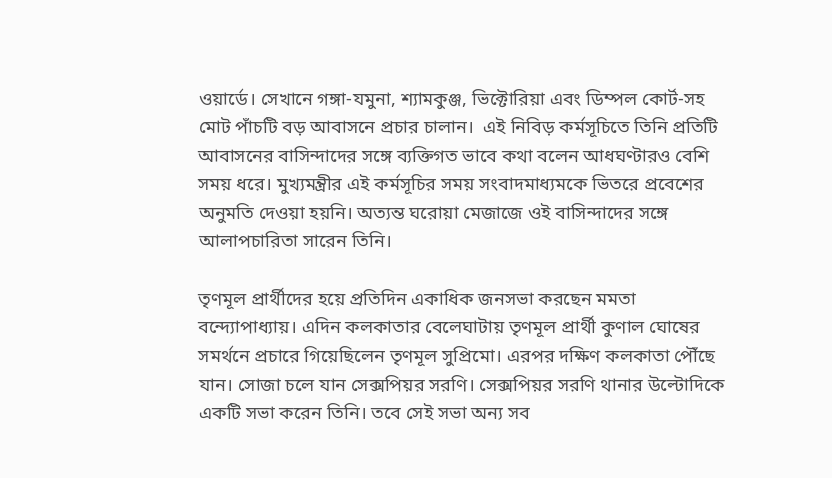ওয়ার্ডে। সেখানে গঙ্গা-যমুনা, শ্যামকুঞ্জ, ভিক্টোরিয়া এবং ডিম্পল কোর্ট-সহ মোট পাঁচটি বড় আবাসনে প্রচার চালান।  এই নিবিড় কর্মসূচিতে তিনি প্রতিটি আবাসনের বাসিন্দাদের সঙ্গে ব্যক্তিগত ভাবে কথা বলেন আধঘণ্টারও বেশি সময় ধরে। মুখ্যমন্ত্রীর এই কর্মসূচির সময় সংবাদমাধ্যমকে ভিতরে প্রবেশের অনুমতি দেওয়া হয়নি। অত্যন্ত ঘরোয়া মেজাজে ওই বাসিন্দাদের সঙ্গে আলাপচারিতা সারেন তিনি।

তৃণমূল প্রার্থীদের হয়ে প্রতিদিন একাধিক জনসভা করছেন মমতা বন্দ্যোপাধ্যায়। এদিন কলকাতার বেলেঘাটায় তৃণমূল প্রার্থী কুণাল ঘোষের সমর্থনে প্রচারে গিয়েছিলেন তৃণমূল সুপ্রিমো। এরপর দক্ষিণ কলকাতা পৌঁছে যান। সোজা চলে যান সেক্সপিয়র সরণি। সেক্সপিয়র সরণি থানার উল্টোদিকে একটি সভা করেন তিনি। তবে সেই সভা অন্য সব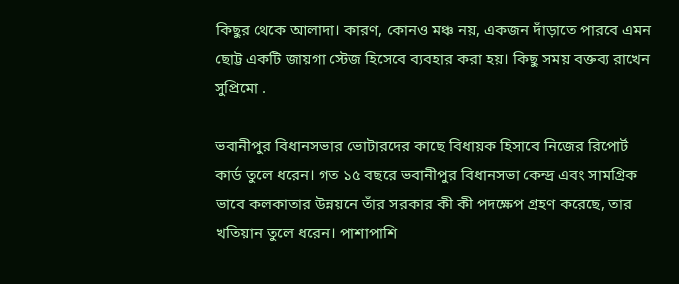কিছুর থেকে আলাদা। কারণ, কোনও মঞ্চ নয়, একজন দাঁড়াতে পারবে এমন ছোট্ট একটি জায়গা স্টেজ হিসেবে ব্যবহার করা হয়। কিছু সময় বক্তব্য রাখেন সুপ্রিমো .

ভবানীপুর বিধানসভার ভোটারদের কাছে বিধায়ক হিসাবে নিজের রিপোর্ট কার্ড তুলে ধরেন। গত ১৫ বছরে ভবানীপুর বিধানসভা কেন্দ্র এবং সামগ্রিক ভাবে কলকাতার উন্নয়নে তাঁর সরকার কী কী পদক্ষেপ গ্রহণ করেছে, তার খতিয়ান তুলে ধরেন। পাশাপাশি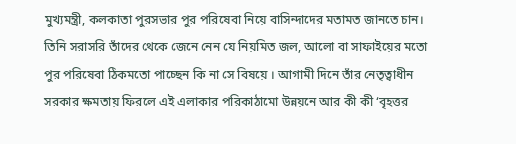মুখ্যমন্ত্রী, কলকাতা পুরসভার পুর পরিষেবা নিয়ে বাসিন্দাদের মতামত জানতে চান। তিনি সরাসরি তাঁদের থেকে জেনে নেন যে নিয়মিত জল, আলো বা সাফাইয়ের মতো পুর পরিষেবা ঠিকমতো পাচ্ছেন কি না সে বিষয়ে । আগামী দিনে তাঁর নেতৃত্বাধীন সরকার ক্ষমতায় ফিরলে এই এলাকার পরিকাঠামো উন্নয়নে আর কী কী ‘বৃহত্তর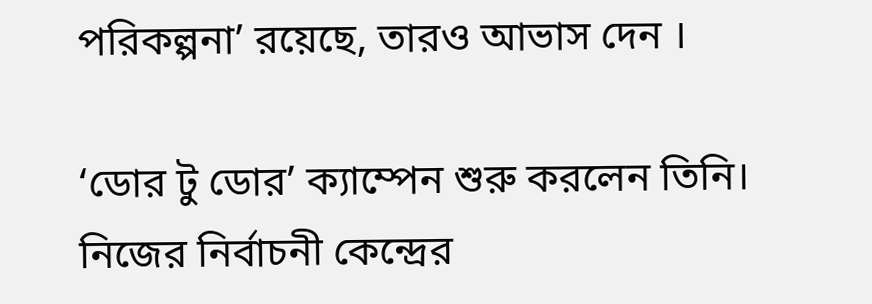পরিকল্পনা’ রয়েছে, তারও আভাস দেন ।

‘ডোর টু ডোর’ ক্যাম্পেন শুরু করলেন তিনি। নিজের নির্বাচনী কেন্দ্রের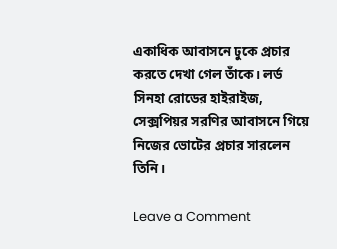একাধিক আবাসনে ঢুকে প্রচার করতে দেখা গেল তাঁকে। লর্ড সিনহা রোডের হাইরাইজ, সেক্সপিয়র সরণির আবাসনে গিয়ে নিজের ভোটের প্রচার সারলেন তিনি।

Leave a Comment